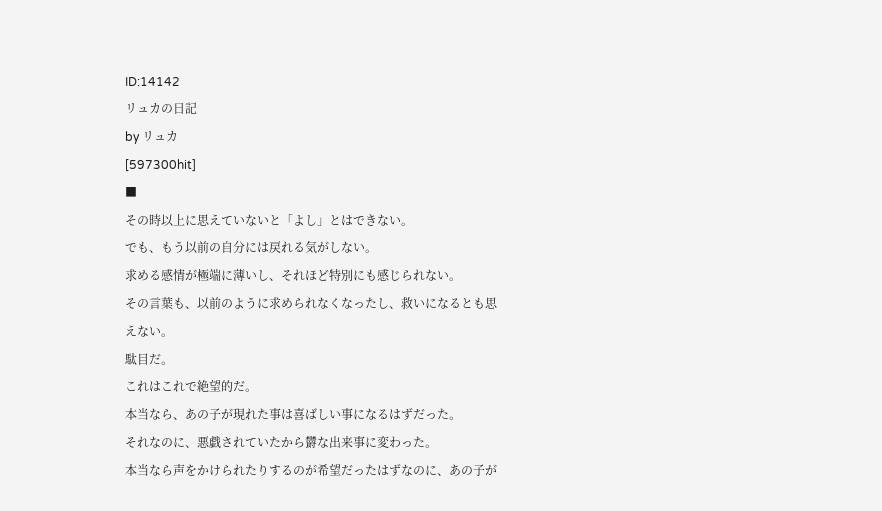ID:14142
リュカの日記
by リュカ
[597300hit]
■
その時以上に思えていないと「よし」とはできない。
でも、もう以前の自分には戻れる気がしない。
求める感情が極端に薄いし、それほど特別にも感じられない。
その言葉も、以前のように求められなくなったし、救いになるとも思えない。
駄目だ。
これはこれで絶望的だ。
本当なら、あの子が現れた事は喜ばしい事になるはずだった。
それなのに、悪戯されていたから欝な出来事に変わった。
本当なら声をかけられたりするのが希望だったはずなのに、あの子が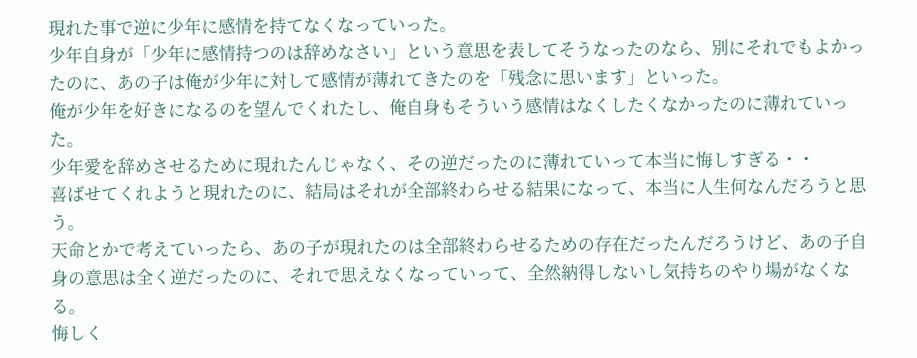現れた事で逆に少年に感情を持てなくなっていった。
少年自身が「少年に感情持つのは辞めなさい」という意思を表してそうなったのなら、別にそれでもよかったのに、あの子は俺が少年に対して感情が薄れてきたのを「残念に思います」といった。
俺が少年を好きになるのを望んでくれたし、俺自身もそういう感情はなくしたくなかったのに薄れていった。
少年愛を辞めさせるために現れたんじゃなく、その逆だったのに薄れていって本当に悔しすぎる・・
喜ばせてくれようと現れたのに、結局はそれが全部終わらせる結果になって、本当に人生何なんだろうと思う。
天命とかで考えていったら、あの子が現れたのは全部終わらせるための存在だったんだろうけど、あの子自身の意思は全く逆だったのに、それで思えなくなっていって、全然納得しないし気持ちのやり場がなくなる。
悔しく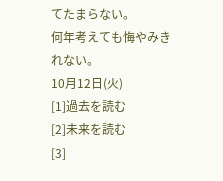てたまらない。
何年考えても悔やみきれない。
10月12日(火)
[1]過去を読む
[2]未来を読む
[3]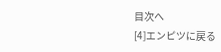目次へ
[4]エンピツに戻る